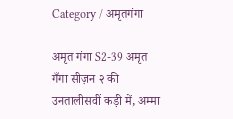Category / अमृतगंगा

अमृत गंगा S2-39 अमृत गँगा सीज़न २ की उनतालीसवीं कड़ी में, अम्मा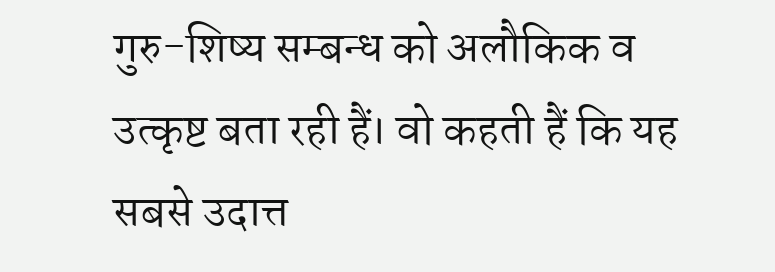गुरु-शिष्य सम्बन्ध को अलौकिक व उत्कृष्ट बता रही हैं। वो कहती हैं कि यह सबसे उदात्त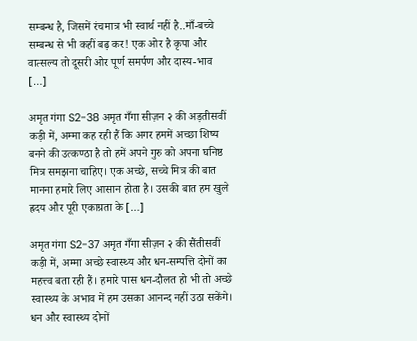सम्बन्ध है, जिसमें रंचमात्र भी स्वार्थ नहीं है..माँ-बच्चे सम्बन्ध से भी कहीं बढ़ कर! एक ओर है कृपा और वात्सल्य तो दूसरी ओर पूर्ण समर्पण और दास्य-भाव […]

अमृत गंगा S2-38 अमृत गँगा सीज़न २ की अड़तीसवीं कड़ी में, अम्मा कह रही हैं कि अगर हममें अच्छा शिष्य बनने की उत्कण्ठा है तो हमें अपने गुरु को अपना घनिष्ठ मित्र समझना चाहिए। एक अच्छे, सच्चे मित्र की बात मानना हमारे लिए आसान होता है। उसकी बात हम खुले ह्रदय और पूरी एकाग्रता के […]

अमृत गंगा S2-37 अमृत गँगा सीज़न २ की सैंतीसवीं कड़ी में, अम्मा अच्छे स्वास्थ्य और धन-सम्पत्ति दोनों का महत्त्व बता रही हैं। हमारे पास धन-दौलत हो भी तो अच्छे स्वास्थ्य के अभाव में हम उसका आनन्द नहीं उठा सकेंगे। धन और स्वास्थ्य दोनों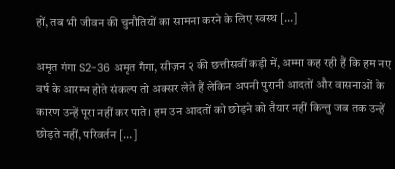हों, तब भी जीवन की चुनौतियों का सामना करने के लिए स्वस्थ […]

अमृत गंगा S2-36 अमृत गँगा, सीज़न २ की छत्तीसवीं कड़ी में, अम्मा कह रही हैं कि हम नए वर्ष के आरम्भ होते संकल्प तो अक्सर लेते हैं लेकिन अपनी पुरानी आदतों और वासनाओं के कारण उन्हें पूरा नहीं कर पाते। हम उन आदतों को छोड़ने को तैयार नहीं किन्तु जब तक उन्हें छोड़ते नहीं, परिवर्तन […]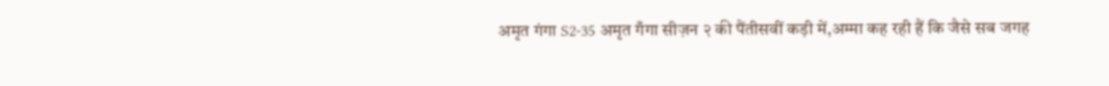अमृत गंगा S2-35 अमृत गँगा सीज़न २ की पैंतीसवीं कड़ी में,अम्मा कह रही हैं कि जैसे सब जगह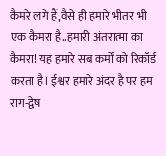कैमरे लगे हैं,वैसे ही हमारे भीतर भी एक कैमरा है..हमारी अंतरात्मा का कैमरा! यह हमारे सब कर्मों को रिकॉर्ड करता है। ईश्वर हमारे अंदर है पर हम राग-द्वेष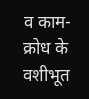व काम- क्रोध के वशीभूत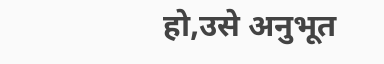हो,उसे अनुभूत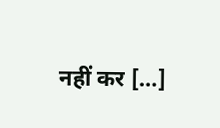नहीं कर […]